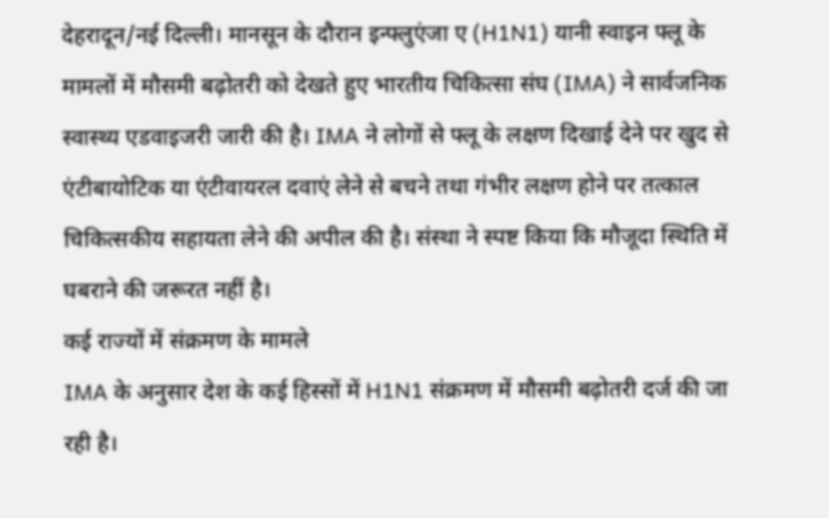देहरादून/नई दिल्ली। मानसून के दौरान इन्फ्लुएंजा ए (H1N1) यानी स्वाइन फ्लू के मामलों में मौसमी बढ़ोतरी को देखते हुए भारतीय चिकित्सा संघ (IMA) ने सार्वजनिक स्वास्थ्य एडवाइजरी जारी की है। IMA ने लोगों से फ्लू के लक्षण दिखाई देने पर खुद से एंटीबायोटिक या एंटीवायरल दवाएं लेने से बचने तथा गंभीर लक्षण होने पर तत्काल चिकित्सकीय सहायता लेने की अपील की है। संस्था ने स्पष्ट किया कि मौजूदा स्थिति में घबराने की जरूरत नहीं है।
कई राज्यों में संक्रमण के मामले
IMA के अनुसार देश के कई हिस्सों में H1N1 संक्रमण में मौसमी बढ़ोतरी दर्ज की जा रही है।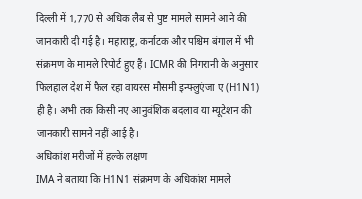दिल्ली में 1,770 से अधिक लैब से पुष्ट मामले सामने आने की जानकारी दी गई है। महाराष्ट्र, कर्नाटक और पश्चिम बंगाल में भी संक्रमण के मामले रिपोर्ट हुए हैं। ICMR की निगरानी के अनुसार फिलहाल देश में फैल रहा वायरस मौसमी इन्फ्लुएंजा ए (H1N1) ही है। अभी तक किसी नए आनुवंशिक बदलाव या म्यूटेशन की जानकारी सामने नहीं आई है।
अधिकांश मरीजों में हल्के लक्षण
IMA ने बताया कि H1N1 संक्रमण के अधिकांश मामले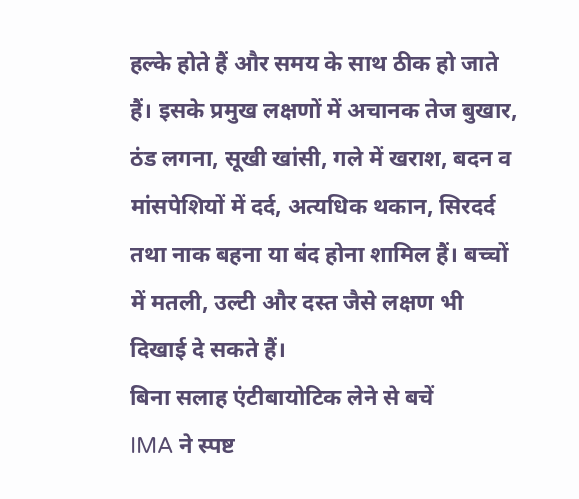हल्के होते हैं और समय के साथ ठीक हो जाते हैं। इसके प्रमुख लक्षणों में अचानक तेज बुखार, ठंड लगना, सूखी खांसी, गले में खराश, बदन व मांसपेशियों में दर्द, अत्यधिक थकान, सिरदर्द तथा नाक बहना या बंद होना शामिल हैं। बच्चों में मतली, उल्टी और दस्त जैसे लक्षण भी दिखाई दे सकते हैं।
बिना सलाह एंटीबायोटिक लेने से बचें
IMA ने स्पष्ट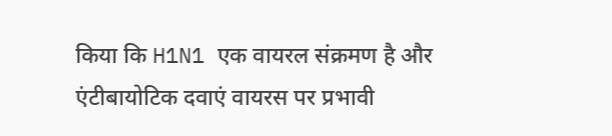किया कि H1N1 एक वायरल संक्रमण है और एंटीबायोटिक दवाएं वायरस पर प्रभावी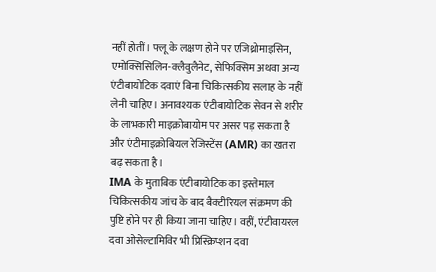नहीं होतीं। फ्लू के लक्षण होने पर एजिथ्रोमाइसिन, एमोक्सिसिलिन-क्लैवुलैनेट, सेफिक्सिम अथवा अन्य एंटीबायोटिक दवाएं बिना चिकित्सकीय सलाह के नहीं लेनी चाहिए। अनावश्यक एंटीबायोटिक सेवन से शरीर के लाभकारी माइक्रोबायोम पर असर पड़ सकता है और एंटीमाइक्रोबियल रेजिस्टेंस (AMR) का खतरा बढ़ सकता है।
IMA के मुताबिक एंटीबायोटिक का इस्तेमाल चिकित्सकीय जांच के बाद बैक्टीरियल संक्रमण की पुष्टि होने पर ही किया जाना चाहिए। वहीं, एंटीवायरल दवा ओसेल्टामिविर भी प्रिस्क्रिप्शन दवा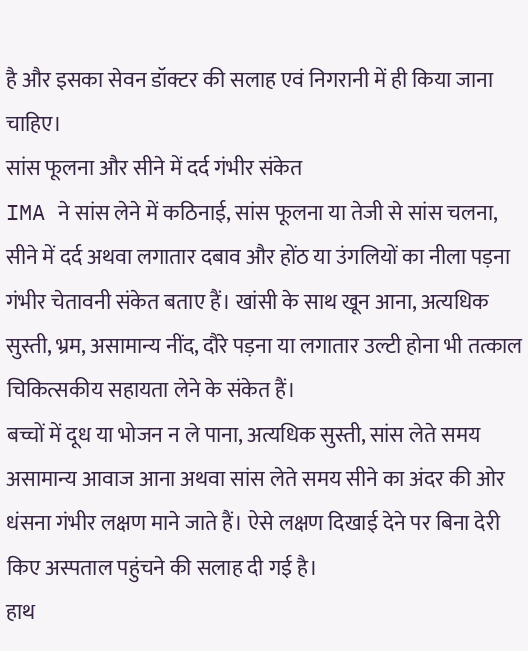है और इसका सेवन डॉक्टर की सलाह एवं निगरानी में ही किया जाना चाहिए।
सांस फूलना और सीने में दर्द गंभीर संकेत
IMA ने सांस लेने में कठिनाई, सांस फूलना या तेजी से सांस चलना, सीने में दर्द अथवा लगातार दबाव और होंठ या उंगलियों का नीला पड़ना गंभीर चेतावनी संकेत बताए हैं। खांसी के साथ खून आना, अत्यधिक सुस्ती, भ्रम, असामान्य नींद, दौरे पड़ना या लगातार उल्टी होना भी तत्काल चिकित्सकीय सहायता लेने के संकेत हैं।
बच्चों में दूध या भोजन न ले पाना, अत्यधिक सुस्ती, सांस लेते समय असामान्य आवाज आना अथवा सांस लेते समय सीने का अंदर की ओर धंसना गंभीर लक्षण माने जाते हैं। ऐसे लक्षण दिखाई देने पर बिना देरी किए अस्पताल पहुंचने की सलाह दी गई है।
हाथ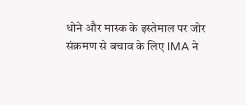धोने और मास्क के इस्तेमाल पर जोर
संक्रमण से बचाव के लिए IMA ने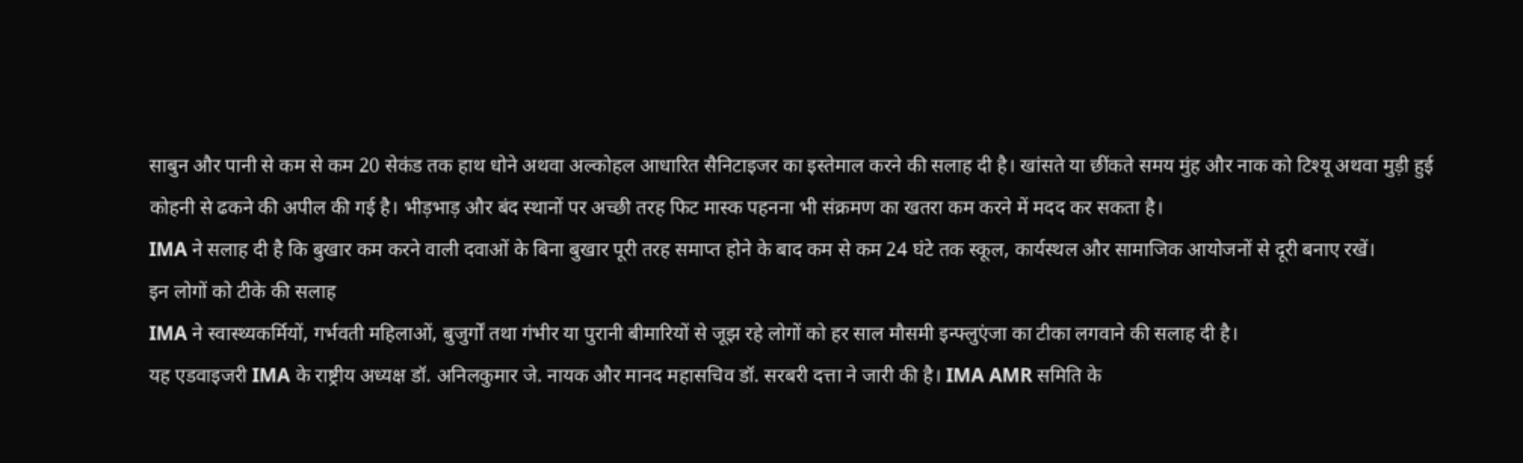साबुन और पानी से कम से कम 20 सेकंड तक हाथ धोने अथवा अल्कोहल आधारित सैनिटाइजर का इस्तेमाल करने की सलाह दी है। खांसते या छींकते समय मुंह और नाक को टिश्यू अथवा मुड़ी हुई कोहनी से ढकने की अपील की गई है। भीड़भाड़ और बंद स्थानों पर अच्छी तरह फिट मास्क पहनना भी संक्रमण का खतरा कम करने में मदद कर सकता है।
IMA ने सलाह दी है कि बुखार कम करने वाली दवाओं के बिना बुखार पूरी तरह समाप्त होने के बाद कम से कम 24 घंटे तक स्कूल, कार्यस्थल और सामाजिक आयोजनों से दूरी बनाए रखें।
इन लोगों को टीके की सलाह
IMA ने स्वास्थ्यकर्मियों, गर्भवती महिलाओं, बुजुर्गों तथा गंभीर या पुरानी बीमारियों से जूझ रहे लोगों को हर साल मौसमी इन्फ्लुएंजा का टीका लगवाने की सलाह दी है।
यह एडवाइजरी IMA के राष्ट्रीय अध्यक्ष डॉ. अनिलकुमार जे. नायक और मानद महासचिव डॉ. सरबरी दत्ता ने जारी की है। IMA AMR समिति के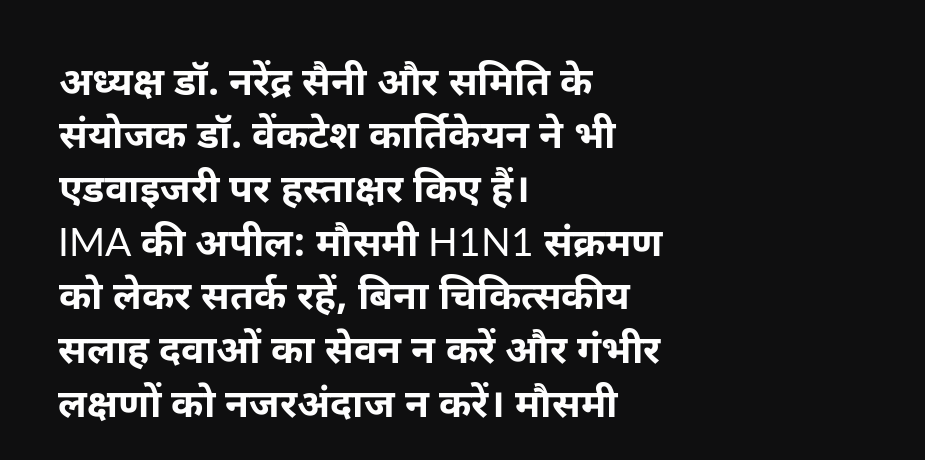अध्यक्ष डॉ. नरेंद्र सैनी और समिति के संयोजक डॉ. वेंकटेश कार्तिकेयन ने भी एडवाइजरी पर हस्ताक्षर किए हैं।
IMA की अपील: मौसमी H1N1 संक्रमण को लेकर सतर्क रहें, बिना चिकित्सकीय सलाह दवाओं का सेवन न करें और गंभीर लक्षणों को नजरअंदाज न करें। मौसमी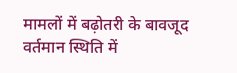मामलों में बढ़ोतरी के बावजूद वर्तमान स्थिति में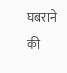घबराने की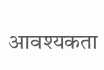आवश्यकता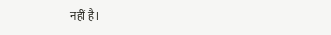नहीं है।